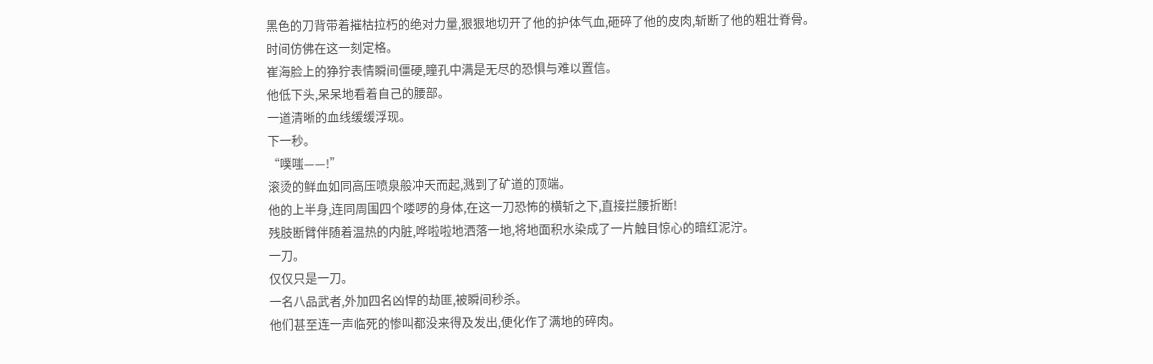黑色的刀背带着摧枯拉朽的绝对力量,狠狠地切开了他的护体气血,砸碎了他的皮肉,斩断了他的粗壮脊骨。
时间仿佛在这一刻定格。
崔海脸上的狰狞表情瞬间僵硬,瞳孔中满是无尽的恐惧与难以置信。
他低下头,呆呆地看着自己的腰部。
一道清晰的血线缓缓浮现。
下一秒。
“噗嗤——!”
滚烫的鲜血如同高压喷泉般冲天而起,溅到了矿道的顶端。
他的上半身,连同周围四个喽啰的身体,在这一刀恐怖的横斩之下,直接拦腰折断!
残肢断臂伴随着温热的内脏,哗啦啦地洒落一地,将地面积水染成了一片触目惊心的暗红泥泞。
一刀。
仅仅只是一刀。
一名八品武者,外加四名凶悍的劫匪,被瞬间秒杀。
他们甚至连一声临死的惨叫都没来得及发出,便化作了满地的碎肉。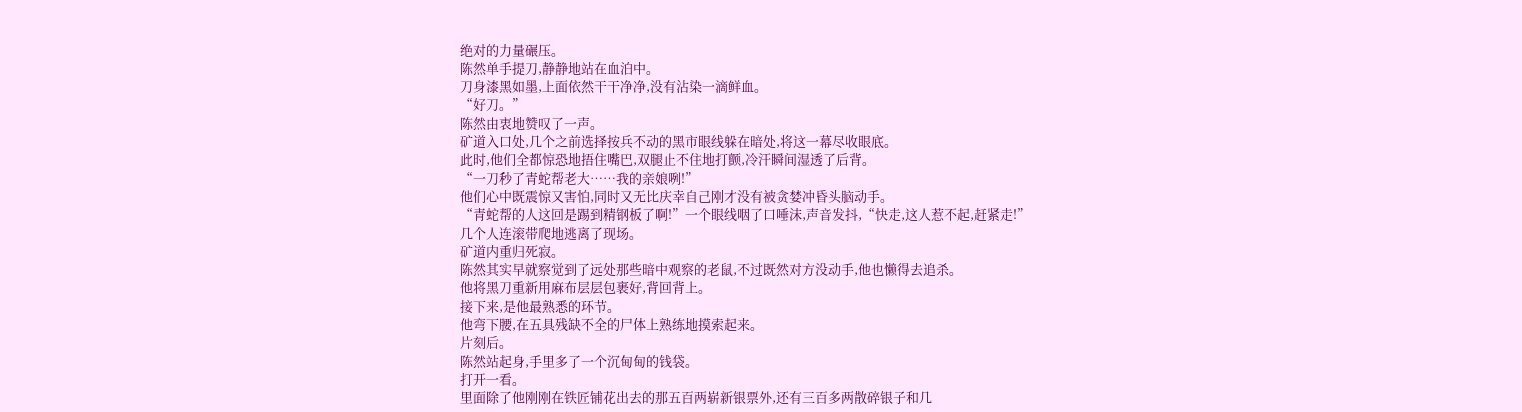绝对的力量碾压。
陈然单手提刀,静静地站在血泊中。
刀身漆黑如墨,上面依然干干净净,没有沾染一滴鲜血。
“好刀。”
陈然由衷地赞叹了一声。
矿道入口处,几个之前选择按兵不动的黑市眼线躲在暗处,将这一幕尽收眼底。
此时,他们全都惊恐地捂住嘴巴,双腿止不住地打颤,冷汗瞬间湿透了后背。
“一刀秒了青蛇帮老大……我的亲娘咧!”
他们心中既震惊又害怕,同时又无比庆幸自己刚才没有被贪婪冲昏头脑动手。
“青蛇帮的人这回是踢到精钢板了啊!”一个眼线咽了口唾沫,声音发抖,“快走,这人惹不起,赶紧走!”
几个人连滚带爬地逃离了现场。
矿道内重归死寂。
陈然其实早就察觉到了远处那些暗中观察的老鼠,不过既然对方没动手,他也懒得去追杀。
他将黑刀重新用麻布层层包裹好,背回背上。
接下来,是他最熟悉的环节。
他弯下腰,在五具残缺不全的尸体上熟练地摸索起来。
片刻后。
陈然站起身,手里多了一个沉甸甸的钱袋。
打开一看。
里面除了他刚刚在铁匠铺花出去的那五百两崭新银票外,还有三百多两散碎银子和几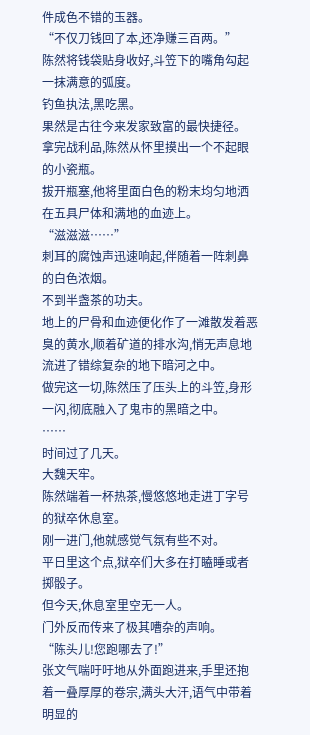件成色不错的玉器。
“不仅刀钱回了本,还净赚三百两。”
陈然将钱袋贴身收好,斗笠下的嘴角勾起一抹满意的弧度。
钓鱼执法,黑吃黑。
果然是古往今来发家致富的最快捷径。
拿完战利品,陈然从怀里摸出一个不起眼的小瓷瓶。
拔开瓶塞,他将里面白色的粉末均匀地洒在五具尸体和满地的血迹上。
“滋滋滋……”
刺耳的腐蚀声迅速响起,伴随着一阵刺鼻的白色浓烟。
不到半盏茶的功夫。
地上的尸骨和血迹便化作了一滩散发着恶臭的黄水,顺着矿道的排水沟,悄无声息地流进了错综复杂的地下暗河之中。
做完这一切,陈然压了压头上的斗笠,身形一闪,彻底融入了鬼市的黑暗之中。
……
时间过了几天。
大魏天牢。
陈然端着一杯热茶,慢悠悠地走进丁字号的狱卒休息室。
刚一进门,他就感觉气氛有些不对。
平日里这个点,狱卒们大多在打瞌睡或者掷骰子。
但今天,休息室里空无一人。
门外反而传来了极其嘈杂的声响。
“陈头儿!您跑哪去了!”
张文气喘吁吁地从外面跑进来,手里还抱着一叠厚厚的卷宗,满头大汗,语气中带着明显的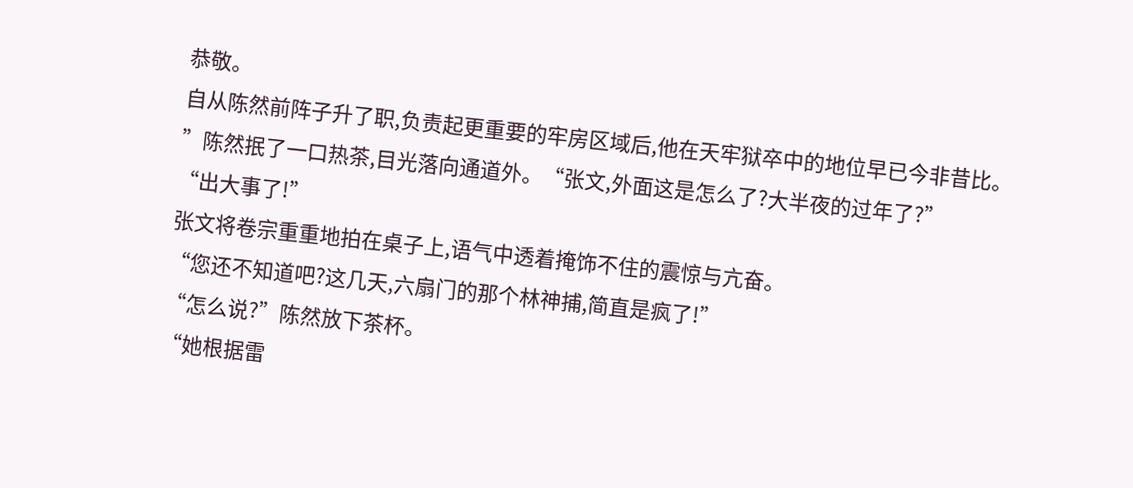恭敬。
自从陈然前阵子升了职,负责起更重要的牢房区域后,他在天牢狱卒中的地位早已今非昔比。
”陈然抿了一口热茶,目光落向通道外。“张文,外面这是怎么了?大半夜的过年了?”
“出大事了!”
张文将卷宗重重地拍在桌子上,语气中透着掩饰不住的震惊与亢奋。
“您还不知道吧?这几天,六扇门的那个林神捕,简直是疯了!”
“怎么说?”陈然放下茶杯。
“她根据雷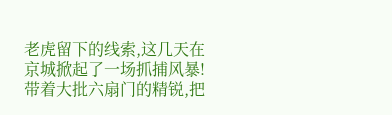老虎留下的线索,这几天在京城掀起了一场抓捕风暴!
带着大批六扇门的精锐,把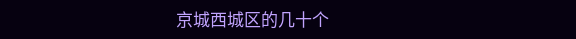京城西城区的几十个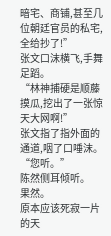暗宅、商铺,甚至几位朝廷官员的私宅,全给抄了!”
张文口沫横飞,手舞足蹈。
“林神捕硬是顺藤摸瓜,挖出了一张惊天大网啊!”
张文指了指外面的通道,咽了口唾沫。
“您听。”
陈然侧耳倾听。
果然。
原本应该死寂一片的天